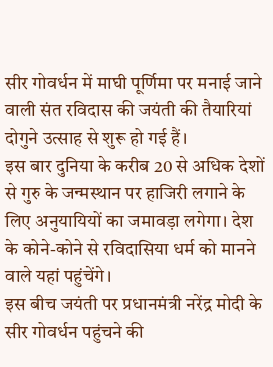सीर गोवर्धन में माघी पूर्णिमा पर मनाई जाने वाली संत रविदास की जयंती की तैयारियां दोगुने उत्साह से शुरू हो गई हैं।
इस बार दुनिया के करीब 20 से अधिक देशों से गुरु के जन्मस्थान पर हाजिरी लगाने के लिए अनुयायियों का जमावड़ा लगेगा। देश के कोने-कोने से रविदासिया धर्म को मानने वाले यहां पहुंचेंगे।
इस बीच जयंती पर प्रधानमंत्री नरेंद्र मोदी के सीर गोवर्धन पहुंचने की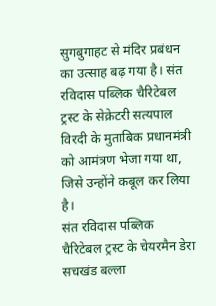सुगबुगाहट से मंदिर प्रबंधन का उत्साह बढ़ गया है। संत रविदास पब्लिक चैरिटेबल ट्रस्ट के सेक्रेटरी सत्यपाल विरदी के मुताबिक प्रधानमंत्री को आमंत्रण भेजा गया था, जिसे उन्होंने कबूल कर लिया है।
संत रविदास पब्लिक चैरिटेबल ट्रस्ट के चेयरमैन डेरा सचखंड बल्ला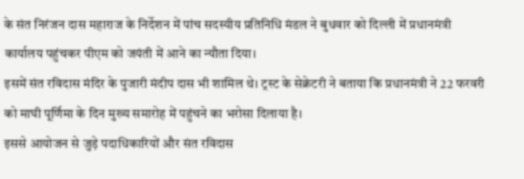के संत निरंजन दास महाराज के निर्देशन में पांच सदस्यीय प्रतिनिधि मंडल ने बुधवार को दिल्ली में प्रधानमंत्री कार्यालय पहुंचकर पीएम को जयंती में आने का न्यौता दिया।
इसमें संत रविदास मंदिर के पुजारी मंदीप दास भी शामिल थे। ट्रस्ट के सेक्रेटरी ने बताया कि प्रधानमंत्री ने 22 फरवरी को माघी पूर्णिमा के दिन मुख्य समारोह में पहुंचने का भरोसा दिलाया है।
इससे आयोजन से जुड़े पदाधिकारियों और संत रविदास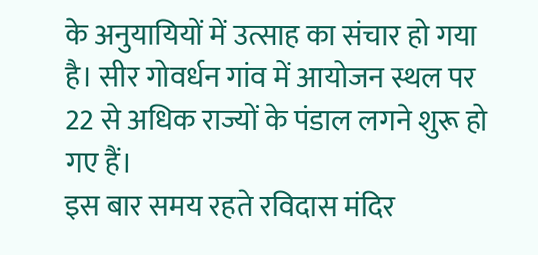के अनुयायियों में उत्साह का संचार हो गया है। सीर गोवर्धन गांव में आयोजन स्थल पर 22 से अधिक राज्यों के पंडाल लगने शुरू हो गए हैं।
इस बार समय रहते रविदास मंदिर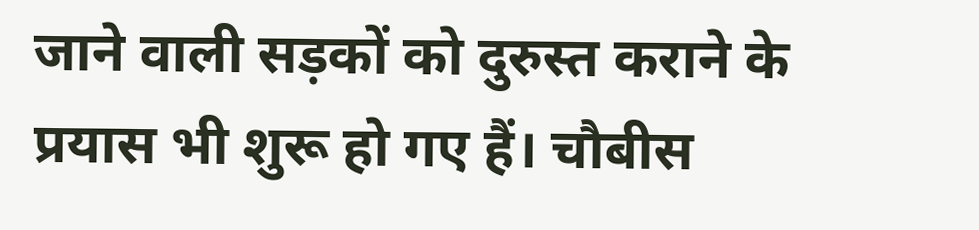जाने वाली सड़कों को दुरुस्त कराने के प्रयास भी शुरू हो गए हैं। चौबीस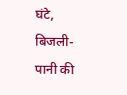घंटे, बिजली-पानी की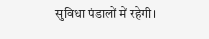सुविधा पंडालों में रहेगी।